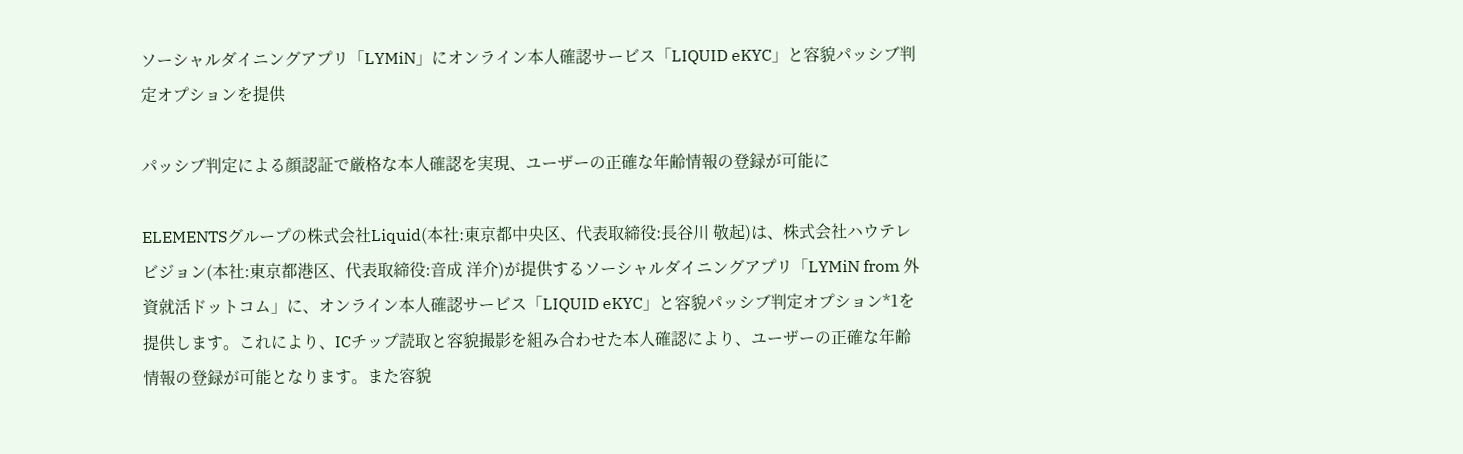ソーシャルダイニングアプリ「LYMiN」にオンライン本人確認サービス「LIQUID eKYC」と容貌パッシブ判定オプションを提供

パッシブ判定による顔認証で厳格な本人確認を実現、ユーザーの正確な年齢情報の登録が可能に

ELEMENTSグループの株式会社Liquid(本社:東京都中央区、代表取締役:長谷川 敬起)は、株式会社ハウテレビジョン(本社:東京都港区、代表取締役:音成 洋介)が提供するソーシャルダイニングアプリ「LYMiN from 外資就活ドットコム」に、オンライン本人確認サービス「LIQUID eKYC」と容貌パッシブ判定オプション*1を提供します。これにより、ICチップ読取と容貌撮影を組み合わせた本人確認により、ユーザーの正確な年齢情報の登録が可能となります。また容貌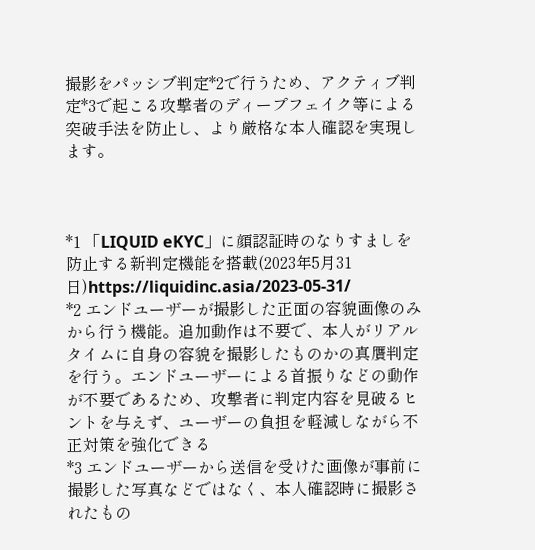撮影をパッシブ判定*2で行うため、アクティブ判定*3で起こる攻撃者のディープフェイク等による突破手法を防止し、より厳格な本人確認を実現します。



*1 「LIQUID eKYC」に顔認証時のなりすましを防止する新判定機能を搭載(2023年5月31日)https://liquidinc.asia/2023-05-31/
*2 エンドユーザーが撮影した正面の容貌画像のみから行う機能。追加動作は不要で、本人がリアルタイムに自身の容貌を撮影したものかの真贋判定を行う。エンドユーザーによる首振りなどの動作が不要であるため、攻撃者に判定内容を見破るヒントを与えず、ユーザーの負担を軽減しながら不正対策を強化できる
*3 エンドユーザーから送信を受けた画像が事前に撮影した写真などではなく、本人確認時に撮影されたもの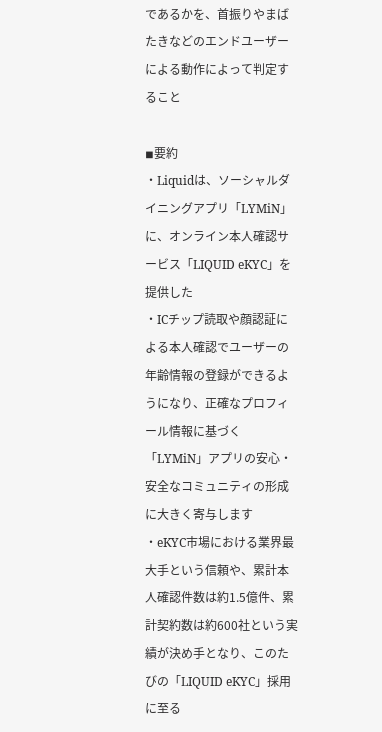であるかを、首振りやまばたきなどのエンドユーザーによる動作によって判定すること

◾要約
・Liquidは、ソーシャルダイニングアプリ「LYMiN」に、オンライン本人確認サービス「LIQUID eKYC」を提供した
・ICチップ読取や顔認証による本人確認でユーザーの年齢情報の登録ができるようになり、正確なプロフィール情報に基づく「LYMiN」アプリの安心・安全なコミュニティの形成に大きく寄与します
・eKYC市場における業界最大手という信頼や、累計本人確認件数は約1.5億件、累計契約数は約600社という実績が決め手となり、このたびの「LIQUID eKYC」採用に至る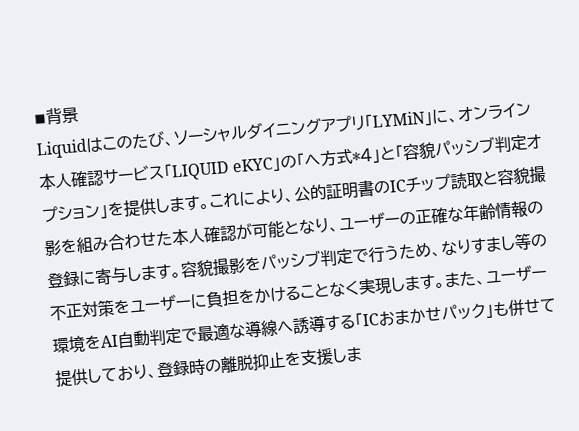◾背景
Liquidはこのたび、ソーシャルダイニングアプリ「LYMiN」に、オンライン本人確認サービス「LIQUID eKYC」の「へ方式*4」と「容貌パッシブ判定オプション」を提供します。これにより、公的証明書のICチップ読取と容貌撮影を組み合わせた本人確認が可能となり、ユーザーの正確な年齢情報の登録に寄与します。容貌撮影をパッシブ判定で行うため、なりすまし等の不正対策をユーザーに負担をかけることなく実現します。また、ユーザー環境をAI自動判定で最適な導線へ誘導する「ICおまかせパック」も併せて提供しており、登録時の離脱抑止を支援しま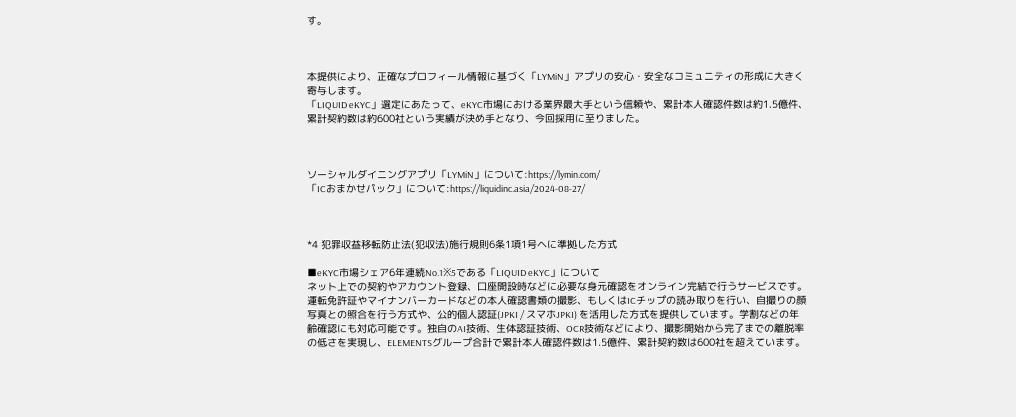す。



本提供により、正確なプロフィール情報に基づく「LYMiN」アプリの安心・安全なコミュニティの形成に大きく寄与します。
「LIQUID eKYC」選定にあたって、eKYC市場における業界最大手という信頼や、累計本人確認件数は約1.5億件、累計契約数は約600社という実績が決め手となり、今回採用に至りました。



ソーシャルダイニングアプリ「LYMiN」について:https://lymin.com/
「ICおまかせパック」について:https://liquidinc.asia/2024-08-27/



*4 犯罪収益移転防止法(犯収法)施行規則6条1項1号ヘに準拠した方式

■eKYC市場シェア6年連続No.1※5である「LIQUID eKYC」について
ネット上での契約やアカウント登録、口座開設時などに必要な身元確認をオンライン完結で行うサービスです。運転免許証やマイナンバーカードなどの本人確認書類の撮影、もしくはICチップの読み取りを行い、自撮りの顔写真との照合を行う方式や、公的個人認証(JPKI / スマホJPKI) を活用した方式を提供しています。学割などの年齢確認にも対応可能です。独自のAI技術、生体認証技術、OCR技術などにより、撮影開始から完了までの離脱率の低さを実現し、ELEMENTSグループ合計で累計本人確認件数は1.5億件、累計契約数は600社を超えています。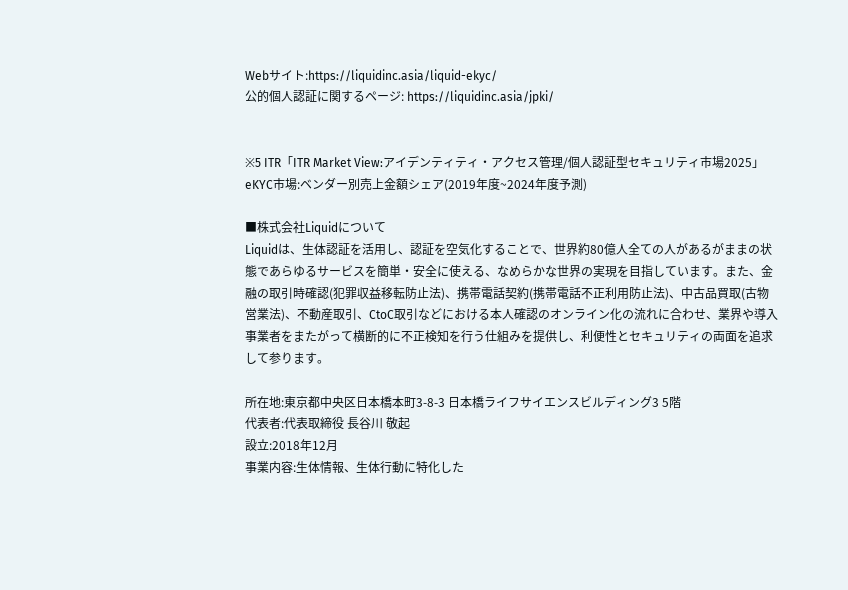Webサイト:https://liquidinc.asia/liquid-ekyc/
公的個人認証に関するページ: https://liquidinc.asia/jpki/


※5 ITR「ITR Market View:アイデンティティ・アクセス管理/個人認証型セキュリティ市場2025」eKYC市場:ベンダー別売上金額シェア(2019年度~2024年度予測)

■株式会社Liquidについて
Liquidは、生体認証を活用し、認証を空気化することで、世界約80億人全ての人があるがままの状態であらゆるサービスを簡単・安全に使える、なめらかな世界の実現を目指しています。また、金融の取引時確認(犯罪収益移転防止法)、携帯電話契約(携帯電話不正利用防止法)、中古品買取(古物営業法)、不動産取引、CtoC取引などにおける本人確認のオンライン化の流れに合わせ、業界や導入事業者をまたがって横断的に不正検知を行う仕組みを提供し、利便性とセキュリティの両面を追求して参ります。

所在地:東京都中央区日本橋本町3-8-3 日本橋ライフサイエンスビルディング3 5階
代表者:代表取締役 長谷川 敬起
設立:2018年12月
事業内容:生体情報、生体行動に特化した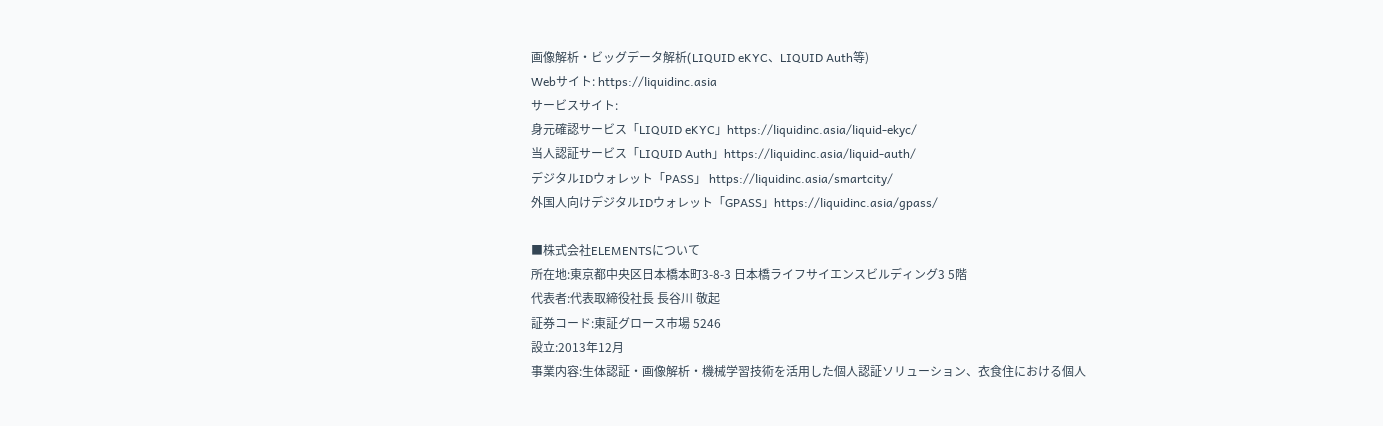画像解析・ビッグデータ解析(LIQUID eKYC、LIQUID Auth等)
Webサイト: https://liquidinc.asia
サービスサイト:
身元確認サービス「LIQUID eKYC」https://liquidinc.asia/liquid-ekyc/
当人認証サービス「LIQUID Auth」https://liquidinc.asia/liquid-auth/
デジタルIDウォレット「PASS」 https://liquidinc.asia/smartcity/
外国人向けデジタルIDウォレット「GPASS」https://liquidinc.asia/gpass/

■株式会社ELEMENTSについて
所在地:東京都中央区日本橋本町3-8-3 日本橋ライフサイエンスビルディング3 5階
代表者:代表取締役社長 長谷川 敬起
証券コード:東証グロース市場 5246
設立:2013年12月
事業内容:生体認証・画像解析・機械学習技術を活用した個人認証ソリューション、衣食住における個人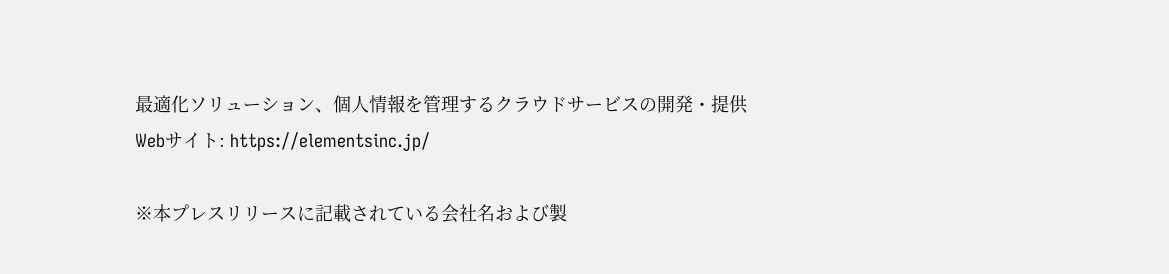最適化ソリューション、個人情報を管理するクラウドサービスの開発・提供
Webサイト: https://elementsinc.jp/

※本プレスリリースに記載されている会社名および製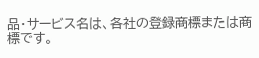品・サービス名は、各社の登録商標または商標です。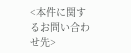<本件に関するお問い合わせ先>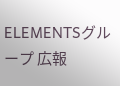ELEMENTSグループ 広報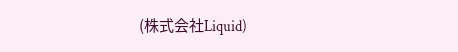(株式会社Liquid)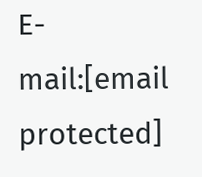E-mail:[email protected]